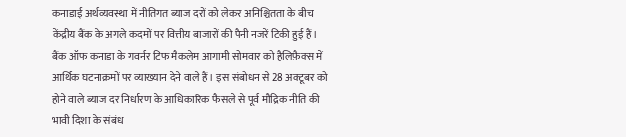कनाडाई अर्थव्यवस्था में नीतिगत ब्याज दरों को लेकर अनिश्चितता के बीच केंद्रीय बैंक के अगले कदमों पर वित्तीय बाजारों की पैनी नजरें टिकी हुई हैं। बैंक ऑफ कनाडा के गवर्नर टिफ मैकलेम आगामी सोमवार को हैलिफ़ैक्स में आर्थिक घटनाक्रमों पर व्याख्यान देने वाले हैं। इस संबोधन से 28 अक्टूबर को होने वाले ब्याज दर निर्धारण के आधिकारिक फैसले से पूर्व मौद्रिक नीति की भावी दिशा के संबंध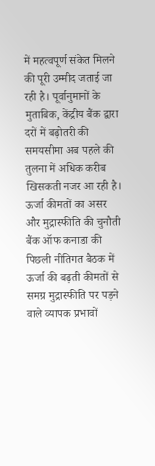में महत्वपूर्ण संकेत मिलने की पूरी उम्मीद जताई जा रही है। पूर्वानुमानों के मुताबिक, केंद्रीय बैंक द्वारा दरों में बढ़ोतरी की समयसीमा अब पहले की तुलना में अधिक करीब खिसकती नजर आ रही है।
ऊर्जा कीमतों का असर और मुद्रास्फीति की चुनौती
बैंक ऑफ कनाडा की पिछली नीतिगत बैठक में ऊर्जा की बढ़ती कीमतों से समग्र मुद्रास्फीति पर पड़ने वाले व्यापक प्रभावों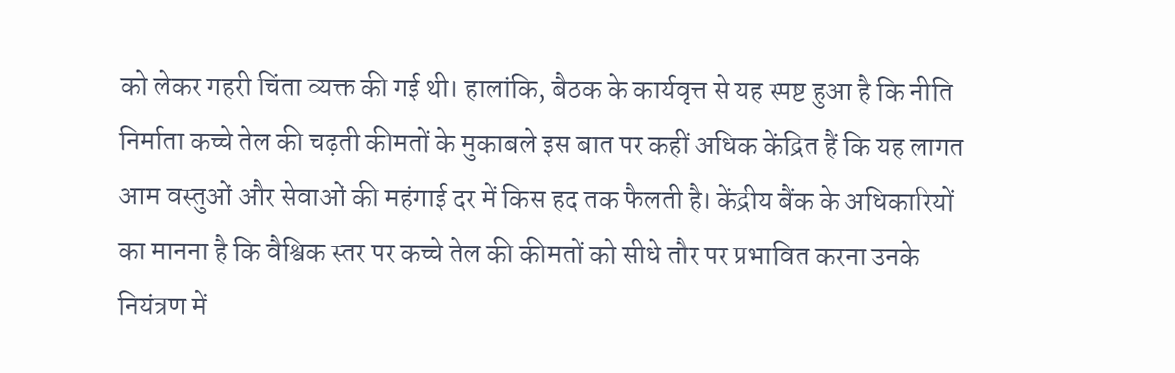को लेकर गहरी चिंता व्यक्त की गई थी। हालांकि, बैठक के कार्यवृत्त से यह स्पष्ट हुआ है कि नीति निर्माता कच्चे तेल की चढ़ती कीमतों के मुकाबले इस बात पर कहीं अधिक केंद्रित हैं कि यह लागत आम वस्तुओं और सेवाओं की महंगाई दर में किस हद तक फैलती है। केंद्रीय बैंक के अधिकारियों का मानना है कि वैश्विक स्तर पर कच्चे तेल की कीमतों को सीधे तौर पर प्रभावित करना उनके नियंत्रण में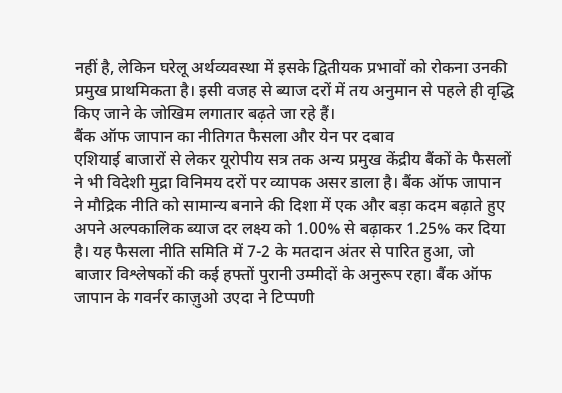नहीं है, लेकिन घरेलू अर्थव्यवस्था में इसके द्वितीयक प्रभावों को रोकना उनकी प्रमुख प्राथमिकता है। इसी वजह से ब्याज दरों में तय अनुमान से पहले ही वृद्धि किए जाने के जोखिम लगातार बढ़ते जा रहे हैं।
बैंक ऑफ जापान का नीतिगत फैसला और येन पर दबाव
एशियाई बाजारों से लेकर यूरोपीय सत्र तक अन्य प्रमुख केंद्रीय बैंकों के फैसलों ने भी विदेशी मुद्रा विनिमय दरों पर व्यापक असर डाला है। बैंक ऑफ जापान ने मौद्रिक नीति को सामान्य बनाने की दिशा में एक और बड़ा कदम बढ़ाते हुए अपने अल्पकालिक ब्याज दर लक्ष्य को 1.00% से बढ़ाकर 1.25% कर दिया है। यह फैसला नीति समिति में 7-2 के मतदान अंतर से पारित हुआ, जो बाजार विश्लेषकों की कई हफ्तों पुरानी उम्मीदों के अनुरूप रहा। बैंक ऑफ जापान के गवर्नर काज़ुओ उएदा ने टिप्पणी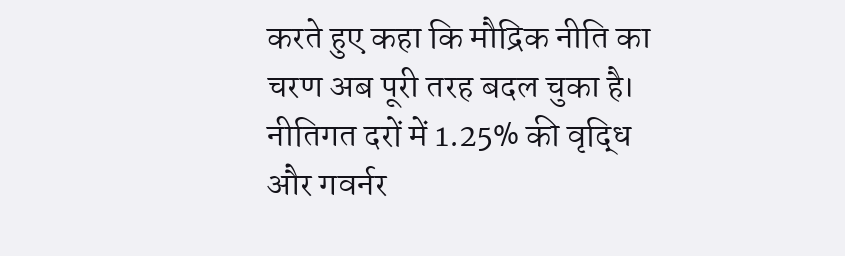करते हुए कहा कि मौद्रिक नीति का चरण अब पूरी तरह बदल चुका है।
नीतिगत दरों में 1.25% की वृद्धि और गवर्नर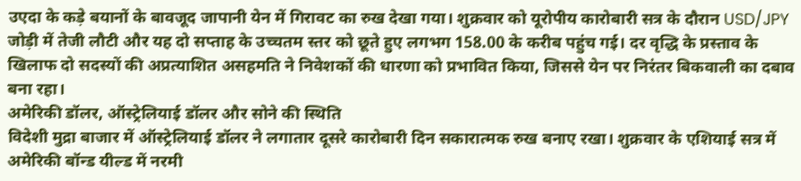उएदा के कड़े बयानों के बावजूद जापानी येन में गिरावट का रुख देखा गया। शुक्रवार को यूरोपीय कारोबारी सत्र के दौरान USD/JPY जोड़ी में तेजी लौटी और यह दो सप्ताह के उच्चतम स्तर को छूते हुए लगभग 158.00 के करीब पहुंच गई। दर वृद्धि के प्रस्ताव के खिलाफ दो सदस्यों की अप्रत्याशित असहमति ने निवेशकों की धारणा को प्रभावित किया, जिससे येन पर निरंतर बिकवाली का दबाव बना रहा।
अमेरिकी डॉलर, ऑस्ट्रेलियाई डॉलर और सोने की स्थिति
विदेशी मुद्रा बाजार में ऑस्ट्रेलियाई डॉलर ने लगातार दूसरे कारोबारी दिन सकारात्मक रुख बनाए रखा। शुक्रवार के एशियाई सत्र में अमेरिकी बॉन्ड यील्ड में नरमी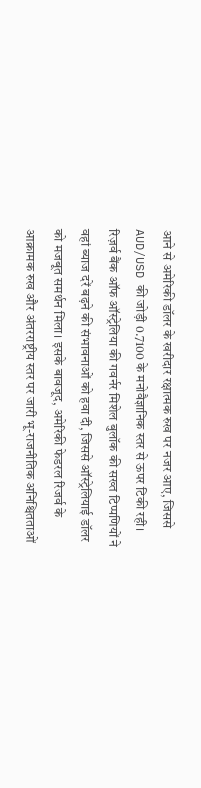आने से अमेरिकी डॉलर के खरीदार रक्षात्मक रुख पर नजर आए, जिससे AUD/USD की जोड़ी 0.7100 के मनोवैज्ञानिक स्तर से ऊपर टिकी रही। रिज़र्व बैंक ऑफ ऑस्ट्रेलिया की गवर्नर मिशेल बुलॉक की सख्त टिप्पणियों ने वहां ब्याज दरें बढ़ने की संभावनाओं को हवा दी, जिससे ऑस्ट्रेलियाई डॉलर को मजबूत समर्थन मिला। इसके बावजूद, अमेरिकी फेडरल रिजर्व के आक्रामक रुख और अंतरराष्ट्रीय स्तर पर जारी भू-राजनीतिक अनिश्चितताओं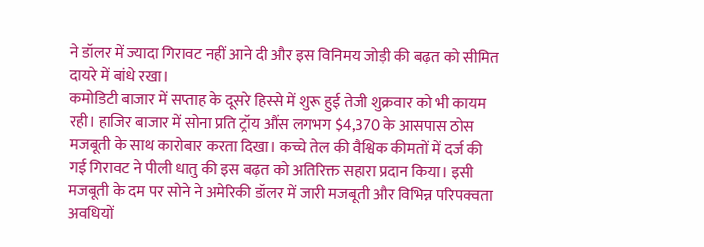ने डॉलर में ज्यादा गिरावट नहीं आने दी और इस विनिमय जोड़ी की बढ़त को सीमित दायरे में बांधे रखा।
कमोडिटी बाजार में सप्ताह के दूसरे हिस्से में शुरू हुई तेजी शुक्रवार को भी कायम रही। हाजिर बाजार में सोना प्रति ट्रॉय औंस लगभग $4,370 के आसपास ठोस मजबूती के साथ कारोबार करता दिखा। कच्चे तेल की वैश्विक कीमतों में दर्ज की गई गिरावट ने पीली धातु की इस बढ़त को अतिरिक्त सहारा प्रदान किया। इसी मजबूती के दम पर सोने ने अमेरिकी डॉलर में जारी मजबूती और विभिन्न परिपक्वता अवधियों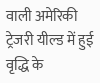वाली अमेरिकी ट्रेजरी यील्ड में हुई वृद्धि के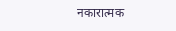नकारात्मक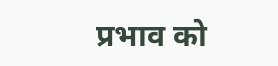प्रभाव को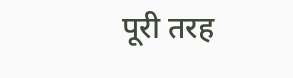पूरी तरह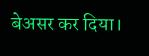बेअसर कर दिया।